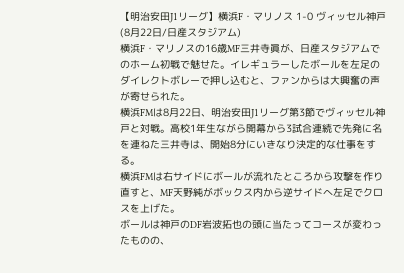【明治安田J1リーグ】横浜F・マリノス 1-0 ヴィッセル神戸(8月22日/日産スタジアム)
横浜F・マリノスの16歳MF三井寺眞が、日産スタジアムでのホーム初戦で魅せた。イレギュラーしたボールを左足のダイレクトボレーで押し込むと、ファンからは大興奮の声が寄せられた。
横浜FMは8月22日、明治安田J1リーグ第3節でヴィッセル神戸と対戦。高校1年生ながら開幕から3試合連続で先発に名を連ねた三井寺は、開始8分にいきなり決定的な仕事をする。
横浜FMは右サイドにボールが流れたところから攻撃を作り直すと、MF天野純がボックス内から逆サイドへ左足でクロスを上げた。
ボールは神戸のDF岩波拓也の頭に当たってコースが変わったものの、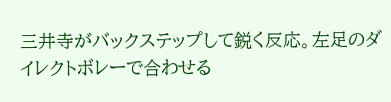三井寺がバックステップして鋭く反応。左足のダイレクトボレーで合わせる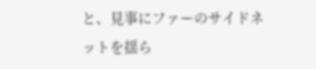と、見事にファーのサイドネットを揺ら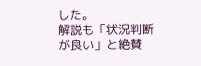した。
解説も「状況判断が良い」と絶賛